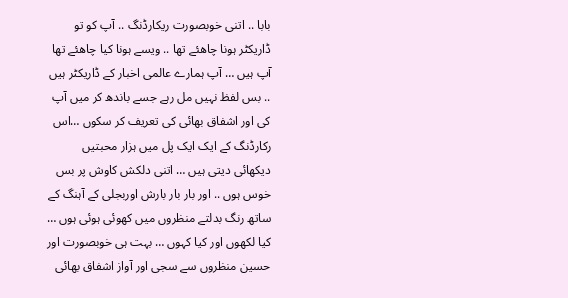بابا .. اتنی خوبصورت ریکارڈنگ .. آپ کو تو ڈاریکٹر ہونا چاھئے تھا .. ویسے ہونا کیا چاھئے تھا آپ ہیں … آپ ہمارے عالمی اخبار کے ڈاریکٹر ہیں .. بس لفظ نہیں مل رہے جسے باندھ کر میں آپ کی اور اشفاق بھائی کی تعریف کر سکوں …اس رکارڈنگ کے ایک ایک پل میں ہزار محبتیں دیکھائی دیتی ہیں … اتنی دلکش کاوش پر بس خوس ہوں .. اور بار بار بارش اوربجلی کے آہنگ کے ساتھ رنگ بدلتے منظروں میں کھوئی ہوئی ہوں … کیا لکھوں اور کیا کہوں … بہت ہی خوبصورت اور حسین منظروں سے سجی اور آواز اشفاق بھائی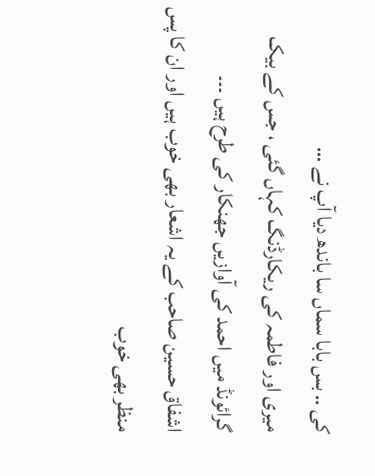کی .. بس بابا سماں سا باندھ دیا آپ نے …
میری اور فاطمہ کی ریکارڈنگ کہاں گئی ، جس کے بیک گرائونڈ میں احمد کی آوازیں جھنکار کی طرح ہیں ۔۔۔
اشفاق حسین صاحب کے یہ اشعار بھی خوب ہیں اور ان کا پس منظر بھی خوب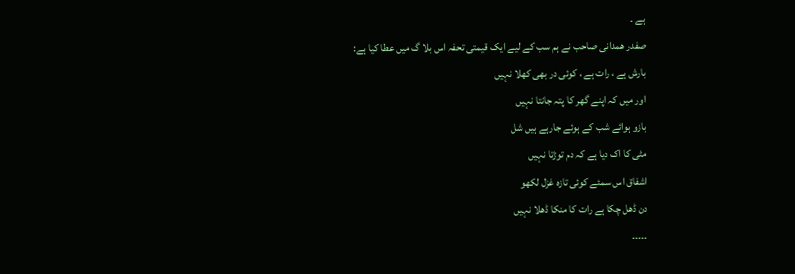ہے ۔
صفدر ھمدانی صاحب نے ہم سب کے لیے ایک قیمتی تحفہ اس بلا گ میں عطا کیا ہے:
بارش ہے ، رات ہے ، کوئی در بھی کھلا نہیں
اور میں کہ اپنے گھر کا پتہ جانتا نہیں
بازو ہوائے شب کے ہوئے جارہے ہیں شل
مٹی کا اک دیا ہے کہ دم توڑتا نہیں
اشفاق اس سمئے کوئی تازہ غزل لکھو
دن ڈھل چکا ہے رات کا منکا ڈھلا نہیں
۔۔۔۔۔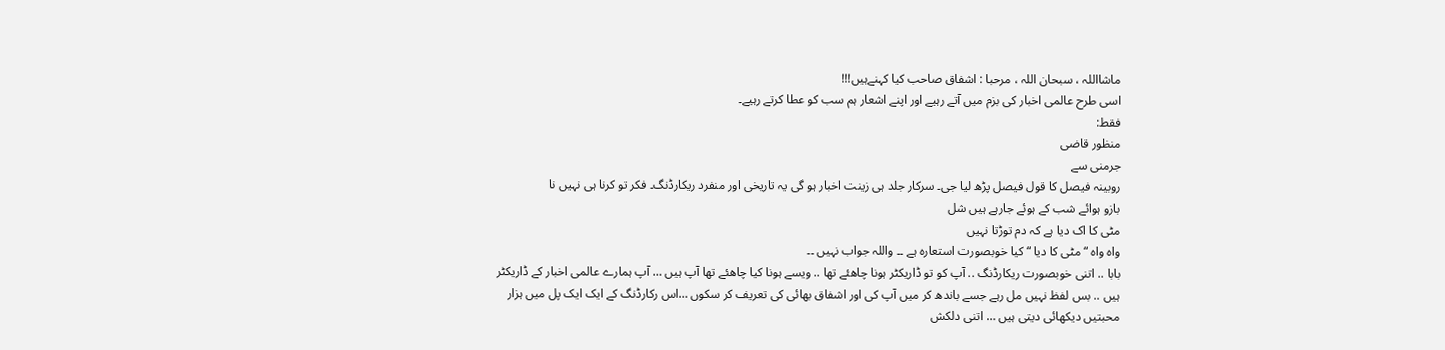ماشااللہ ، سبحان اللہ ، مرحبا : اشفاق صاحب کیا کہنےہیں!!!
اسی طرح عالمی اخبار کی بزم میں آتے رہیے اور اپنے اشعار ہم سب کو عطا کرتے رہیے۔
فقط:
منظور قاضی
جرمنی سے
روبینہ فیصل کا قول فیصل پڑھ لیا جی۔ سرکار جلد ہی زینت اخبار ہو گی یہ تاریخی اور منفرد ریکارڈنگ۔ فکر تو کرنا ہی نہیں نا
بازو ہوائے شب کے ہوئے جارہے ہیں شل
مٹی کا اک دیا ہے کہ دم توڑتا نہیں
واہ واہ “مٹی کا دیا “ کیا خوبصورت استعارہ ہے ۔۔ واللہ جواب نہیں ۔۔
بابا .. اتنی خوبصورت ریکارڈنگ .. آپ کو تو ڈاریکٹر ہونا چاھئے تھا .. ویسے ہونا کیا چاھئے تھا آپ ہیں … آپ ہمارے عالمی اخبار کے ڈاریکٹر ہیں .. بس لفظ نہیں مل رہے جسے باندھ کر میں آپ کی اور اشفاق بھائی کی تعریف کر سکوں …اس رکارڈنگ کے ایک ایک پل میں ہزار محبتیں دیکھائی دیتی ہیں … اتنی دلکش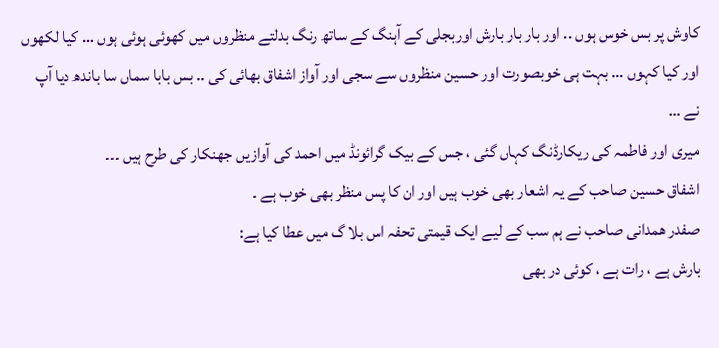کاوش پر بس خوس ہوں .. اور بار بار بارش اوربجلی کے آہنگ کے ساتھ رنگ بدلتے منظروں میں کھوئی ہوئی ہوں … کیا لکھوں اور کیا کہوں … بہت ہی خوبصورت اور حسین منظروں سے سجی اور آواز اشفاق بھائی کی .. بس بابا سماں سا باندھ دیا آپ نے …
میری اور فاطمہ کی ریکارڈنگ کہاں گئی ، جس کے بیک گرائونڈ میں احمد کی آوازیں جھنکار کی طرح ہیں ۔۔۔
اشفاق حسین صاحب کے یہ اشعار بھی خوب ہیں اور ان کا پس منظر بھی خوب ہے ۔
صفدر ھمدانی صاحب نے ہم سب کے لیے ایک قیمتی تحفہ اس بلا گ میں عطا کیا ہے:
بارش ہے ، رات ہے ، کوئی در بھی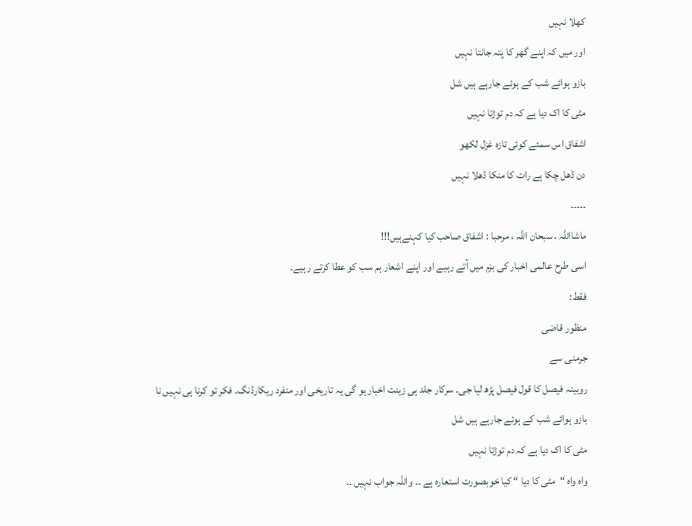کھلا نہیں
اور میں کہ اپنے گھر کا پتہ جانتا نہیں
بازو ہوائے شب کے ہوئے جارہے ہیں شل
مٹی کا اک دیا ہے کہ دم توڑتا نہیں
اشفاق اس سمئے کوئی تازہ غزل لکھو
دن ڈھل چکا ہے رات کا منکا ڈھلا نہیں
۔۔۔۔۔
ماشااللہ ، سبحان اللہ ، مرحبا : اشفاق صاحب کیا کہنےہیں!!!
اسی طرح عالمی اخبار کی بزم میں آتے رہیے اور اپنے اشعار ہم سب کو عطا کرتے رہیے۔
فقط:
منظور قاضی
جرمنی سے
روبینہ فیصل کا قول فیصل پڑھ لیا جی۔ سرکار جلد ہی زینت اخبار ہو گی یہ تاریخی اور منفرد ریکارڈنگ۔ فکر تو کرنا ہی نہیں نا
بازو ہوائے شب کے ہوئے جارہے ہیں شل
مٹی کا اک دیا ہے کہ دم توڑتا نہیں
واہ واہ “مٹی کا دیا “ کیا خوبصورت استعارہ ہے ۔۔ واللہ جواب نہیں ۔۔